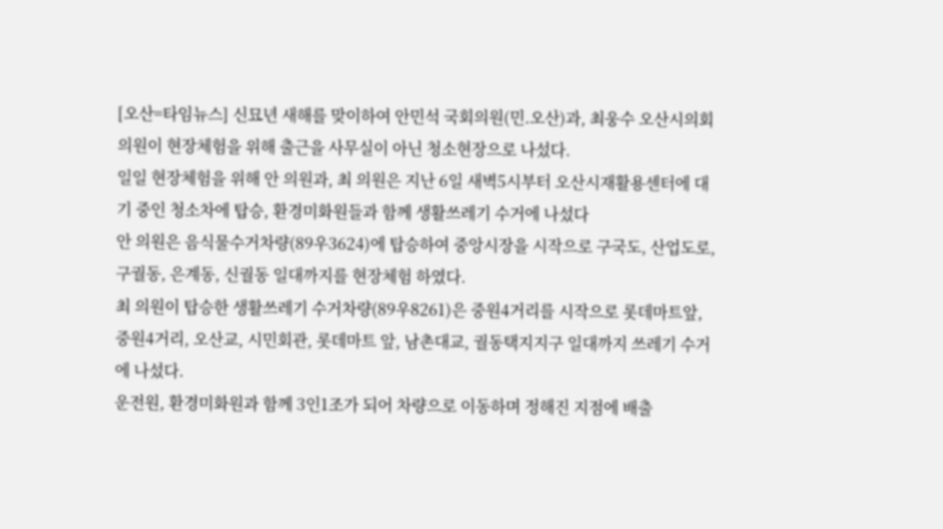[오산=타임뉴스] 신묘년 새해를 맞이하여 안민석 국회의원(민.오산)과, 최웅수 오산시의회 의원이 현장체험을 위해 출근을 사무실이 아닌 청소현장으로 나섰다.
일일 현장체험을 위해 안 의원과, 최 의원은 지난 6일 새벽5시부터 오산시재활용센터에 대기 중인 청소차에 탑승, 환경미화원들과 함께 생활쓰레기 수거에 나섰다
안 의원은 음식물수거차량(89우3624)에 탑승하여 중앙시장을 시작으로 구국도, 산업도로, 구궐동, 은계동, 신궐동 일대까지를 현장체험 하였다.
최 의원이 탑승한 생활쓰레기 수거차량(89우8261)은 중원4거리를 시작으로 롯데마트앞, 중원4거리, 오산교, 시민회관, 롯데마트 앞, 남촌대교, 궐동택지지구 일대까지 쓰레기 수거에 나섰다.
운전원, 환경미화원과 함께 3인1조가 되어 차량으로 이동하며 정해진 지점에 배출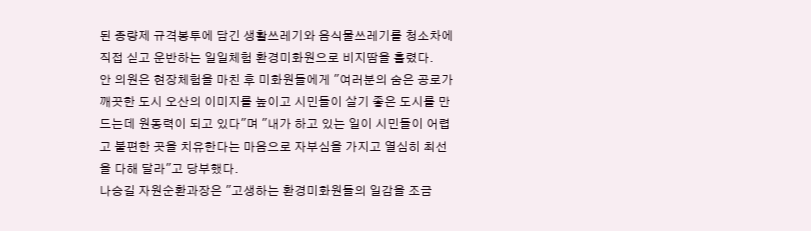된 종량제 규격봉투에 담긴 생활쓰레기와 음식물쓰레기를 청소차에 직접 싣고 운반하는 일일체험 환경미화원으로 비지땀을 흘렸다.
안 의원은 현장체험을 마친 후 미화원들에게 "여러분의 숨은 공로가 깨끗한 도시 오산의 이미지를 높이고 시민들이 살기 좋은 도시를 만드는데 원동력이 되고 있다"며 "내가 하고 있는 일이 시민들이 어렵고 불편한 곳을 치유한다는 마음으로 자부심을 가지고 열심히 최선을 다해 달라"고 당부했다.
나승길 자원순환과장은 "고생하는 환경미화원들의 일감을 조금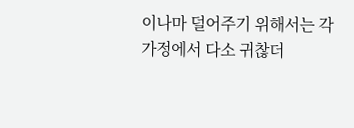이나마 덜어주기 위해서는 각 가정에서 다소 귀찮더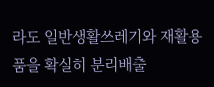라도 일반생활쓰레기와 재활용품을 확실히 분리배출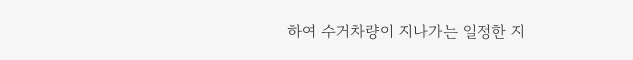하여 수거차량이 지나가는 일정한 지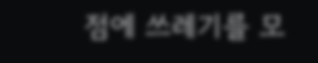점에 쓰레기를 모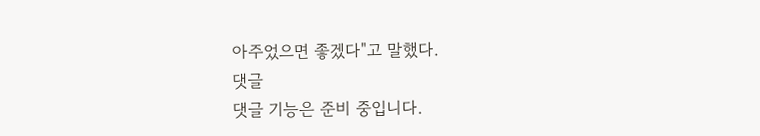아주었으면 좋겠다"고 말했다.
댓글
댓글 기능은 준비 중입니다.